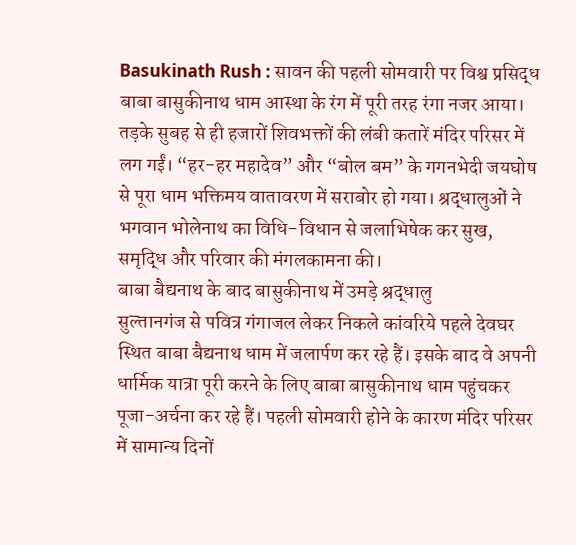Basukinath Rush : सावन की पहली सोमवारी पर विश्व प्रसिद्ध बाबा बासुकीनाथ धाम आस्था के रंग में पूरी तरह रंगा नजर आया। तड़के सुबह से ही हजारों शिवभक्तों की लंबी कतारें मंदिर परिसर में लग गईं। “हर-हर महादेव” और “बोल बम” के गगनभेदी जयघोष से पूरा धाम भक्तिमय वातावरण में सराबोर हो गया। श्रद्धालुओं ने भगवान भोलेनाथ का विधि-विधान से जलाभिषेक कर सुख, समृद्धि और परिवार की मंगलकामना की।
बाबा बैद्यनाथ के बाद बासुकीनाथ में उमड़े श्रद्धालु
सुल्तानगंज से पवित्र गंगाजल लेकर निकले कांवरिये पहले देवघर स्थित बाबा बैद्यनाथ धाम में जलार्पण कर रहे हैं। इसके बाद वे अपनी धार्मिक यात्रा पूरी करने के लिए बाबा बासुकीनाथ धाम पहुंचकर पूजा-अर्चना कर रहे हैं। पहली सोमवारी होने के कारण मंदिर परिसर में सामान्य दिनों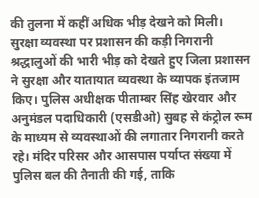की तुलना में कहीं अधिक भीड़ देखने को मिली।
सुरक्षा व्यवस्था पर प्रशासन की कड़ी निगरानी
श्रद्धालुओं की भारी भीड़ को देखते हुए जिला प्रशासन ने सुरक्षा और यातायात व्यवस्था के व्यापक इंतजाम किए। पुलिस अधीक्षक पीताम्बर सिंह खेरवार और अनुमंडल पदाधिकारी (एसडीओ) सुबह से कंट्रोल रूम के माध्यम से व्यवस्थाओं की लगातार निगरानी करते रहे। मंदिर परिसर और आसपास पर्याप्त संख्या में पुलिस बल की तैनाती की गई, ताकि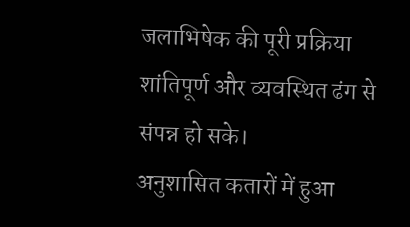जलाभिषेक की पूरी प्रक्रिया शांतिपूर्ण और व्यवस्थित ढंग से संपन्न हो सके।
अनुशासित कतारों में हुआ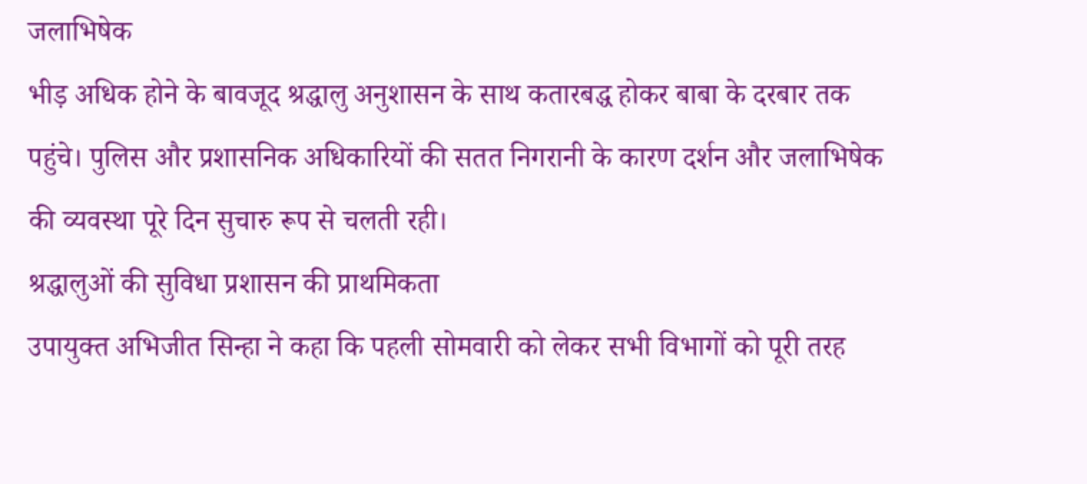जलाभिषेक
भीड़ अधिक होने के बावजूद श्रद्धालु अनुशासन के साथ कतारबद्ध होकर बाबा के दरबार तक पहुंचे। पुलिस और प्रशासनिक अधिकारियों की सतत निगरानी के कारण दर्शन और जलाभिषेक की व्यवस्था पूरे दिन सुचारु रूप से चलती रही।
श्रद्धालुओं की सुविधा प्रशासन की प्राथमिकता
उपायुक्त अभिजीत सिन्हा ने कहा कि पहली सोमवारी को लेकर सभी विभागों को पूरी तरह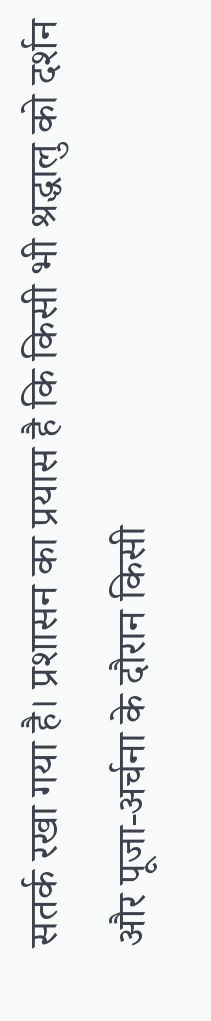सतर्क रखा गया है। प्रशासन का प्रयास है कि किसी भी श्रद्धालु को दर्शन और पूजा-अर्चना के दौरान किसी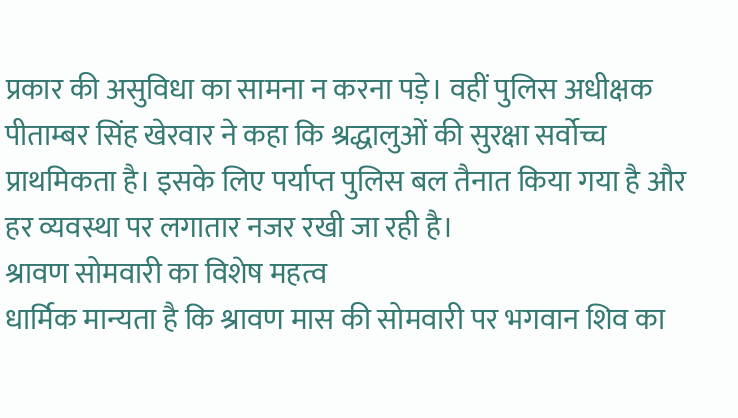प्रकार की असुविधा का सामना न करना पड़े। वहीं पुलिस अधीक्षक पीताम्बर सिंह खेरवार ने कहा कि श्रद्धालुओं की सुरक्षा सर्वोच्च प्राथमिकता है। इसके लिए पर्याप्त पुलिस बल तैनात किया गया है और हर व्यवस्था पर लगातार नजर रखी जा रही है।
श्रावण सोमवारी का विशेष महत्व
धार्मिक मान्यता है कि श्रावण मास की सोमवारी पर भगवान शिव का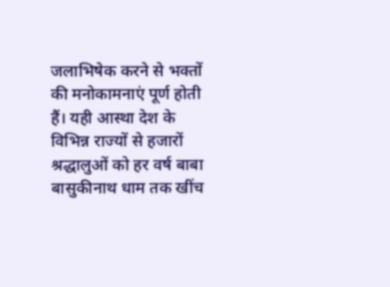जलाभिषेक करने से भक्तों की मनोकामनाएं पूर्ण होती हैं। यही आस्था देश के विभिन्न राज्यों से हजारों श्रद्धालुओं को हर वर्ष बाबा बासुकीनाथ धाम तक खींच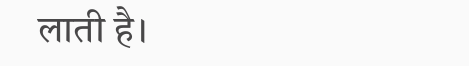लाती है।